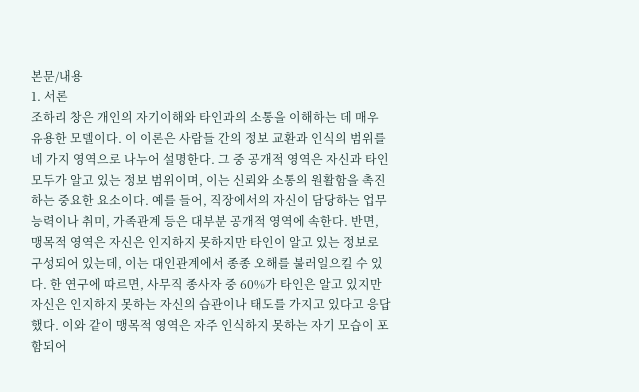본문/내용
1. 서론
조하리 창은 개인의 자기이해와 타인과의 소통을 이해하는 데 매우 유용한 모델이다. 이 이론은 사람들 간의 정보 교환과 인식의 범위를 네 가지 영역으로 나누어 설명한다. 그 중 공개적 영역은 자신과 타인 모두가 알고 있는 정보 범위이며, 이는 신뢰와 소통의 원활함을 촉진하는 중요한 요소이다. 예를 들어, 직장에서의 자신이 담당하는 업무 능력이나 취미, 가족관계 등은 대부분 공개적 영역에 속한다. 반면, 맹목적 영역은 자신은 인지하지 못하지만 타인이 알고 있는 정보로 구성되어 있는데, 이는 대인관계에서 종종 오해를 불러일으킬 수 있다. 한 연구에 따르면, 사무직 종사자 중 60%가 타인은 알고 있지만 자신은 인지하지 못하는 자신의 습관이나 태도를 가지고 있다고 응답했다. 이와 같이 맹목적 영역은 자주 인식하지 못하는 자기 모습이 포함되어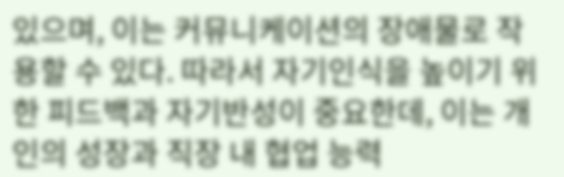있으며, 이는 커뮤니케이션의 장애물로 작용할 수 있다. 따라서 자기인식을 높이기 위한 피드백과 자기반성이 중요한데, 이는 개인의 성장과 직장 내 협업 능력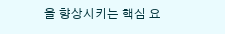을 향상시키는 핵심 요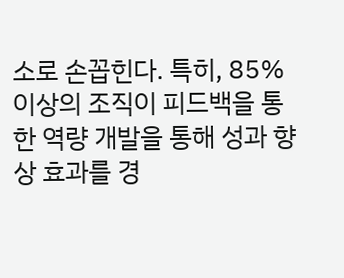소로 손꼽힌다. 특히, 85% 이상의 조직이 피드백을 통한 역량 개발을 통해 성과 향상 효과를 경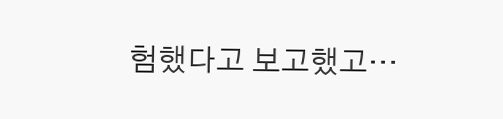험했다고 보고했고…